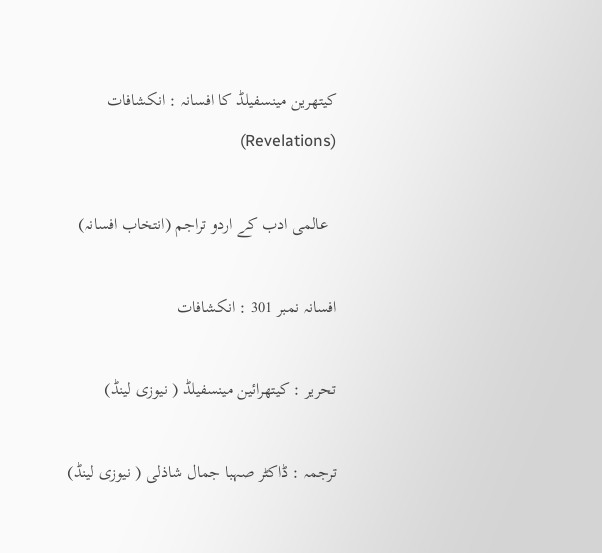کیتھرین مینسفیلڈ کا افسانہ : انکشافات (Revelations)

  عالمی ادب کے اردو تراجم (انتخاب افسانہ)

افسانہ نمبر 301 : انکشافات

تحریر : کیتھرائین مینسفیلڈ ( نیوزی لینڈ)

ترجمہ : ڈاکٹر صہبا جمال شاذلی ( نیوزی لینڈ)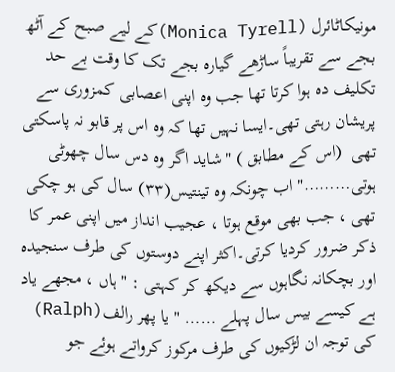مونیکاٹائرل (Monica Tyrell)کے لیے صبح کے آٹھ بجے سے تقریباً ساڑھے گیارہ بجے تک کا وقت بے حد تکلیف دہ ہوا کرتا تھا جب وہ اپنی اعصابی کمزوری سے پریشان رہتی تھی۔ایسا نہیں تھا کہ وہ اس پر قابو نہ پاسکتی تھی  (اس کے مطابق ) "شاید اگر وہ دس سال چھوٹی ہوتی………" اب چونکہ وہ تینتیس(۳۳) سال کی ہو چکی تھی ، جب بھی موقع ہوتا ، عجیب انداز میں اپنی عمر کا ذکر ضرور کردیا کرتی۔اکثر اپنے دوستوں کی طرف سنجیدہ اور بچکانہ نگاہوں سے دیکھ کر کہتی : " ہاں ، مجھے یاد ہے کیسے بیس سال پہلے …… " یا پھر رالف(Ralph) کی توجہ ان لڑکیوں کی طرف مرکوز کرواتے ہوئے جو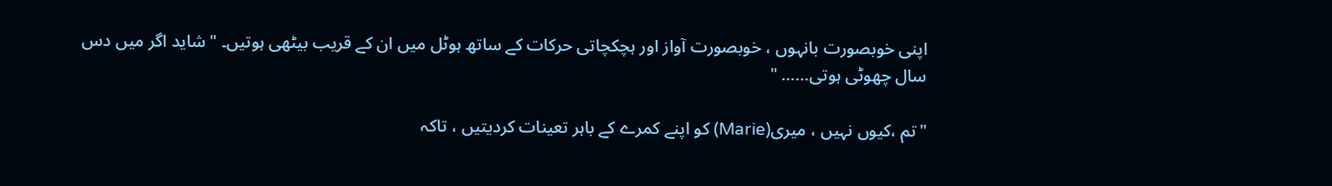اپنی خوبصورت بانہوں ، خوبصورت آواز اور ہچکچاتی حرکات کے ساتھ ہوٹل میں ان کے قریب بیٹھی ہوتیں۔ " شاید اگر میں دس سال چھوٹی ہوتی…… "

"تم ،کیوں نہیں ، میری(Marie) کو اپنے کمرے کے باہر تعینات کردیتیں ، تاکہ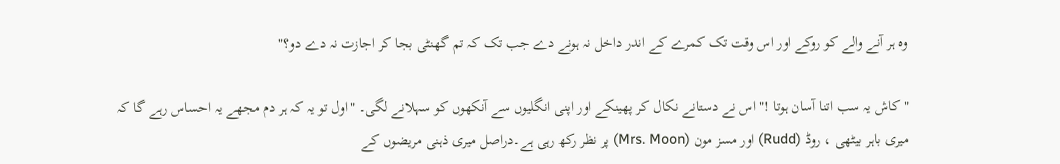وہ ہر آنے والے کو روکے اور اس وقت تک کمرے کے اندر داخل نہ ہونے دے جب تک کہ تم گھنٹی بجا کر اجازت نہ دے دو؟"

" کاش یہ سب اتنا آسان ہوتا !" اس نے دستانے نکال کر پھینکے اور اپنی انگلیوں سے آنکھوں کو سہلانے لگی۔ "اول تو یہ کہ ہر دم مجھے یہ احساس رہے گا کہ میری باہر بیٹھی ، روڈ (Rudd) اور مسز مون (Mrs. Moon) پر نظر رکھ رہی ہے۔دراصل میری ذہنی مریضوں کے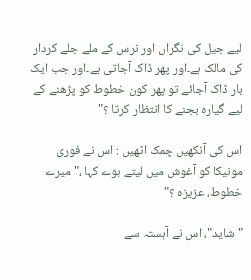لیے جیل کی نگراں اور نرس کے ملے جلے کردار کی مالک ہے۔اور پھر ڈاک آجاتی ہے۔اور جب ایک بار ڈاک آجائے تو پھر کون خطوط کو پڑھنے کے لیے گیارہ بجنے کا انتظار کرتا ؟"

اس کی آنکھیں چمک اٹھیں : اس نے فوری مونیکا کو آغوش میں لیتے ہوے کہا ،" میرے خطوط، عزیزہ ؟"

" شاید"، اس نے آہستہ سے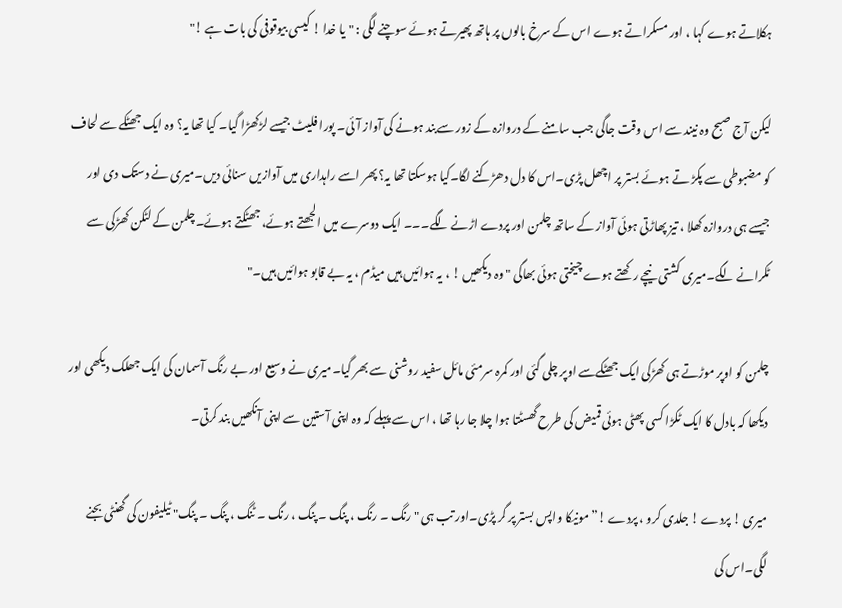ہکلاتے ہوے کہا ، اور مسکراتے ہوے اس کے سرخ بالوں پر ہاتھ پھیرتے ہوئے سوچنے لگی : "یا خدا ! کیسی بیوقوفی کی بات ہے !"

لیکن آج صبح وہ نیند سے اس وقت جاگی جب سامنے کے دروازہ کے زور سےبند ہونے کی آواز آئی۔ پورا فلیٹ جیسے لڑکھڑا گیا۔ کیا تھا یہ؟ وہ ایک جھٹکے سے لحاف کو مضبوطی سے پکڑ تے ہوئے بستر پر اچھل پڑی۔اس کا دل دھڑکنے لگا۔کیا ہوسکتا تھا یہ؟ پھر اسے راہداری میں آوازیں سنائی دیں۔میری نے دستک دی اور جیسے ہی دروازہ کھلا ، تیز پھاڑتی ہوئی آواز کے ساتھ چلمن اور پردے اڑنے لگے۔۔۔ ایک دوسرے میں الجھتے ہوئے، جھٹکتے ہوئے۔چلمن کے لٹکن کھڑکی سے ٹکرانے لگے۔میری کشتی نیچے رکھتے ہوے چیختی ہوئی بھاگی " وہ دیکھیں ! ، یہ ہوائیں ہیں میڈم ، یہ بے قابو ہوائیں ہیں۔"

چلمن کو اوپر موڑتے ہی کھڑکی ایک جھٹکےسے اوپر چلی گئی اور کمرہ سرمئی مائل سفید روشنی سے بھر گیا۔میری نے وسیع اور بے رنگ آسمان کی ایک جھلک دیکھی اور دیکھا کہ بادل کا ایک ٹکڑا کسی پھٹی ہوئی قمیض کی طرح گھسٹتا ہوا چلا جا رہا تھا ، اس سے پہلے کہ وہ اپنی آستین سے اپنی آنکھیں بند کرتی۔

میری ! پردے ! جلدی کرو ، پردے !” مونیکا واپس بستر پر گر پڑی۔اور تب ہی " رنگ ۔ رنگ ، پنگ ۔ پنگ ، رنگ ۔ ٹنگ ، پنگ ۔ پنگ" ٹیلیفون کی گھنٹی بجنے لگی۔اس کی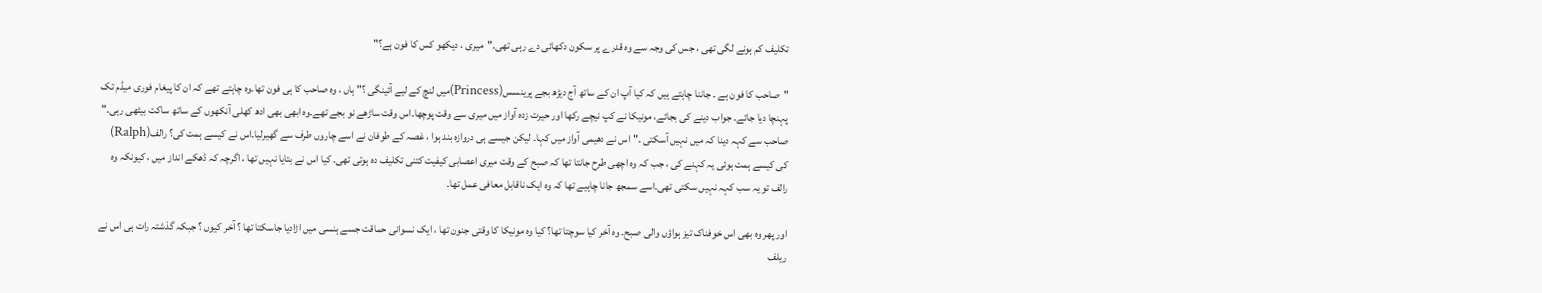تکلیف کم ہونے لگی تھی ، جس کی وجہ سے وہ قدرے پر سکون دکھائی دے رہی تھی۔"میری ، دیکھو کس کا فون ہے؟"

"صاحب کا فون ہے ۔ جاننا چاہتے ہیں کہ کیا آپ ان کے ساتھ آج دیڑھ بجے پرینسس(Princess)میں لنچ کے لیے آئینگی ؟" ہاں ، وہ صاحب کا ہی فون تھا۔وہ چاہتے تھے کہ ان کا پیغام فوری میڈم تک پہنچا دیا جائے۔ جواب دینے کی بجائے، مونیکا نے کپ نیچے رکھا اور حیرت زدہ آواز میں میری سے وقت پوچھا۔اس وقت ساڑھے نو بجے تھے۔وہ ابھی بھی ادھ کھلی آنکھوں کے ساتھ ساکت بیٹھی رہی۔" صاحب سے کہہ دینا کہ میں نہیں آسکتی ۔"اس نے دھیمی آواز میں کہا۔ لیکن جیسے ہی دروازہ بند ہوا ، غصہ کے طوفان نے اسے چاروں طرف سے گھیرلیا۔اس نے کیسے ہمت کی؟ رالف(Ralph) کی کیسے ہمت ہوئی یہ کہنے کی ، جب کہ وہ اچھی طرح جانتا تھا کہ صبح کے وقت میری اعصابی کیفیت کتنی تکلیف دہ ہوتی تھی۔ کیا اس نے بتایا نہیں تھا ، اگرچہ کہ ڈھکے انداز میں ، کیونکہ وہ رالف تو یہ سب کہہ نہیں سکتی تھی۔اسے سمجھ جانا چاہیے تھا کہ وہ ایک ناقابل معافی عمل تھا۔

اور پھر وہ بھی اس خوفناک تیز ہواؤں والی صبح۔ وہ آخر کیا سوچتا تھا؟ کیا وہ مونیکا کا وقتی جنون تھا ، ایک نسوانی حماقت جسے ہنسی میں اڑادیا جاسکتا تھا ؟ آخر کیوں ؟ جبکہ گذشتہ رات ہی اس نے ریلف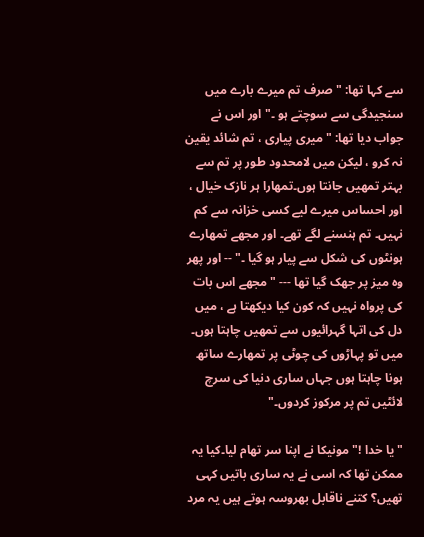سے کہا تھا: " صرف تم میرے بارے میں سنجیدگی سے سوچتے ہو ۔" اور اس نے جواب دیا تھا: " میری پیاری ، تم شائد یقین نہ کرو ، لیکن میں لامحدود طور پر تم سے بہتر تمھیں جانتا ہوں۔تمھارا ہر نازک خیال ، اور احساس میرے لیے کسی خزانہ سے کم نہیں۔ تم ہنسنے لگے تھے۔ اور مجھے تمھارے ہونٹوں کی شکل سے پیار ہو گیا ۔" -- اور پھر وہ میز پر جھک گیا تھا --- "مجھے اس بات کی پرواہ نہیں کہ کون کیا دیکھتا ہے ، میں دل کی اتہا گہرائیوں سے تمھیں چاہتا ہوں۔ میں تو پہاڑوں کی چوٹی پر تمھارے ساتھ ہونا چاہتا ہوں جہاں ساری دنیا کی سرچ لائٹیں تم پر مرکوز کردوں۔"

" یا خدا !" مونیکا نے اپنا سر تھام لیا۔کیا یہ ممکن تھا کہ اسی نے یہ ساری باتیں کہی تھیں؟ کتنے ناقابل بھروسہ ہوتے ہیں یہ مرد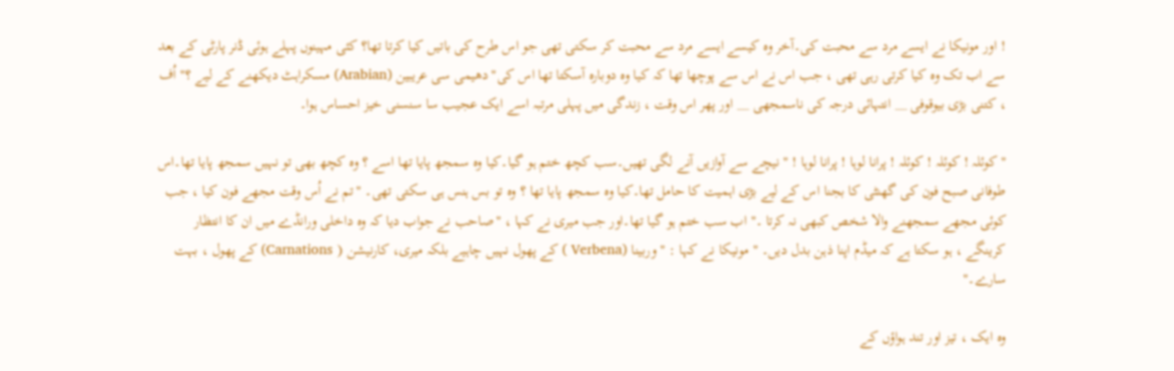! اور مونیکا نے ایسے مرد سے محبت کی۔آخر وہ کیسے ایسے مرد سے محبت کر سکتی تھی جو اس طرح کی باتیں کیا کرتا تھا؟ کئی مہینوں پہلے ہوئی ڈنر پارٹی کے بعد سے اب تک وہ کیا کرتی رہی تھی ، جب اس نے اس سے پوچھا تھا کہ کیا وہ دوبارہ آسکتا تھا اس کی"دھیمی سی عریبین (Arabian) مسکراہٹ دیکھنے کے لیے ؟" اُف ، کتنی بڑی بیوقوفی __ انتہائی درجہ کی ناسمجھی __ اور پھر اس وقت ، زندگی میں پہلی مرتبہ اسے ایک عجیب سا سنسنی خیز احساس ہوا۔

" کوئلہ ! کوئلہ ! کوئلہ ! پرانا لوہا ! پرانا لوہا ! " نیچے سے آوازیں آنے لگی تھیں۔سب کچھ ختم ہو گیا۔کیا وہ سمجھ پایا تھا اسے ؟ وہ کچھ بھی تو نہیں سمجھ پایا تھا۔اس طوفانی صبح فون کی گھنٹی کا بجنا اس کے لیے بڑی اہمیت کا حامل تھا۔کیا وہ سمجھ پایا تھا ؟ وہ تو بس ہنس ہی سکتی تھی۔ "تم نے اُس وقت مجھے فون کیا ، جب کوئی مجھے سمجھنے والا شخص کبھی نہ کرتا ۔" اب سب ختم ہو گیا تھا۔اور جب میری نے کہا ، "صاحب نے جواب دیا کہ وہ داخلی ورانڈے میں ان کا انتظار کرینگے ، ہو سکتا ہے کہ میڈم اپنا ذہن بدل دیں۔ " مونیکا نے کہا : " وربینا (Verbena ) کے پھول نہیں چاہیے بلکہ میری، کارنیشن ( Carnations) کے پھول ، بہت سارے۔"

وہ ایک ، تیز اور تند ہواؤں کے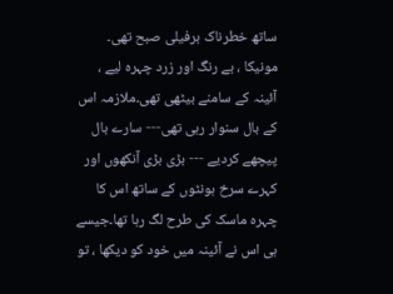ساتھ خطرناک برفیلی صبح تھی۔ مونیکا ، بے رنگ اور زرد چہرہ لیے ، آئینہ کے سامنے بیٹھی تھی۔ملازمہ اس کے بال سنوار رہی تھی--- سارے بال پیچھے کردیے --- بڑی بڑی آنکھوں اور کہرے سرخ ہونٹوں کے ساتھ اس کا چہرہ ماسک کی طرح لگ رہا تھا۔جیسے ہی اس نے آئینہ میں خود کو دیکھا ، تو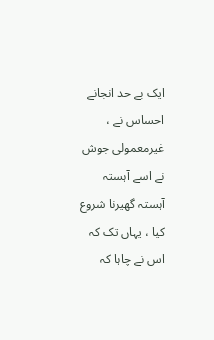ایک بے حد انجانے احساس نے ، غیرمعمولی جوش نے اسے آہستہ آہستہ گھیرنا شروع کیا ، یہاں تک کہ اس نے چاہا کہ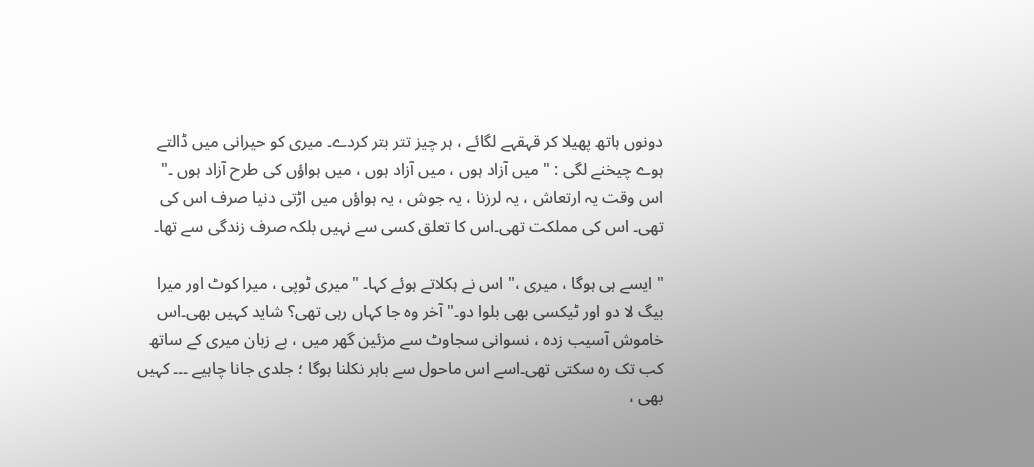دونوں ہاتھ پھیلا کر قہقہے لگائے ، ہر چیز تتر بتر کردے۔ میری کو حیرانی میں ڈالتے ہوے چیخنے لگی : " میں آزاد ہوں ، میں آزاد ہوں ، میں ہواؤں کی طرح آزاد ہوں ۔" اس وقت یہ ارتعاش ، یہ لرزنا ، یہ جوش ، یہ ہواؤں میں اڑتی دنیا صرف اس کی تھی۔ اس کی مملکت تھی۔اس کا تعلق کسی سے نہیں بلکہ صرف زندگی سے تھا۔

" ایسے ہی ہوگا ، میری ،" اس نے ہکلاتے ہوئے کہا۔ "میری ٹوپی ، میرا کوٹ اور میرا بیگ لا دو اور ٹیکسی بھی بلوا دو۔" آخر وہ جا کہاں رہی تھی؟ شاید کہیں بھی۔اس خاموش آسیب زدہ ، نسوانی سجاوٹ سے مزئین گھر میں ، بے زبان میری کے ساتھ کب تک رہ سکتی تھی۔اسے اس ماحول سے باہر نکلنا ہوگا ؛ جلدی جانا چاہیے ۔۔۔ کہیں بھی ،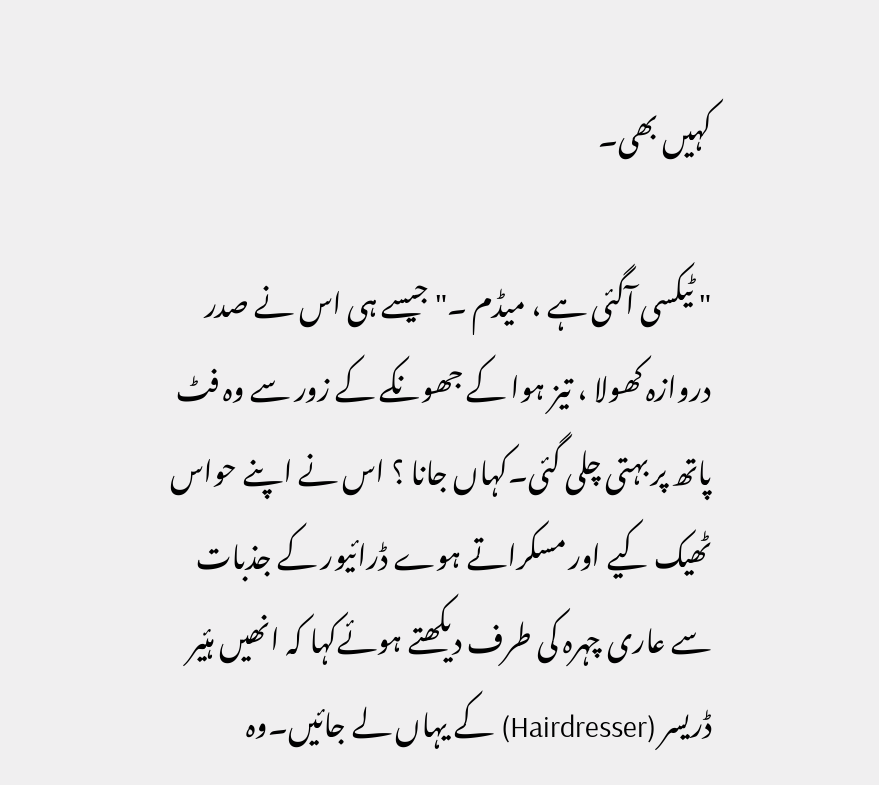کہیں بھی۔

" ٹیکسی آگئی ہے ، میڈم ۔" جیسے ہی اس نے صدر دروازہ کھولا ، تیز ہوا کے جھونکے کے زور سے وہ فٹ پاتھ پر بہتی چلی گئی۔کہاں جانا ؟ اس نے اپنے حواس ٹھیک کیے اور مسکراتے ہوے ڈرائیور کے جذبات سے عاری چہرہ کی طرف دیکھتے ہوئےکہا کہ انھیں ہئیر ڈریسر (Hairdresser) کے یہاں لے جائیں۔وہ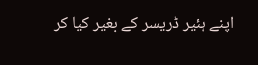اپنے ہئیر ڈریسر کے بغیر کیا کر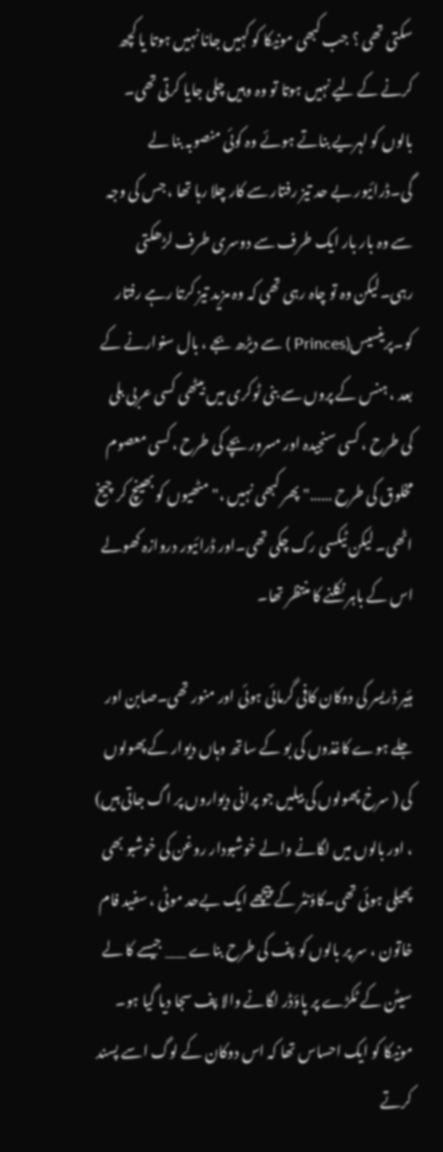سکتی تھی ؟ جب کبھی مونیکا کو کہیں جانا نہیں ہوتا یا کچھ کرنے کے لیے نہیں ہوتا تو وہ وہیں چلی جایا کرتی تھی۔ بالوں کو لہریے بناتے ہوئے وہ کوئی منصوبہ بنا لے گی۔ڈرائیور بے حد تیز رفتار سے کار چلا رہا تھا ، جس کی وجہ سے وہ بار بار ایک طرف سے دوسری طرف لڑھکتی رہی۔لیکن وہ تو چاہ رہی تھی کہ وہ مزید تیز کرتا رہے رفتار کو۔پرینسیس(Princes ) سے دیڑھ بجے ، بال سنوارنے کے بعد ، ہنس کے پروں سے بنی ٹوکری میں بیٹھی کسی عربی بلی کی طرح ، کسی سنجیدہ اور مسرور بچے کی طرح ، کسی معصوم مخلوق کی طرح ……" پھر کبھی نہیں ،" مٹھیوں کو بھینچ کر چیخ اٹھی۔ لیکن ٹیکسی رک چکی تھی۔اور ڈرائیور دروازہ کھولے اس کے باہر نکلنے کا منتظر تھا۔

ہئیر ڈریسر کی دوکان کافی گرمائی ہوئی اور منور تھی۔صابن اور جلے ہوے کاغذوں کی بو کے ساتھ وہاں دیوار کے پھولوں کی ( سرخ پھولوں کی بیلیں جو پرانی دیواروں پر اگ جاتی ہیں) ، اور بالوں میں لگانے والے خوشبودار روغن کی خوشبو بھی پھیلی ہوئی تھی۔کاؤنٹر کے پیچھے ایک بےحد موٹی ، سفید فام خاتون ، سر پر بالوں کو پف کی طرح بناے ___ جیسے کا لے سیٹن کے ٹکڑے پر پاؤڈر لگانے والا پف سجا دیا گیا ہو۔ مونیکا کو ایک احساس تھا کہ اس دوکان کے لوگ اسے پسند کرتے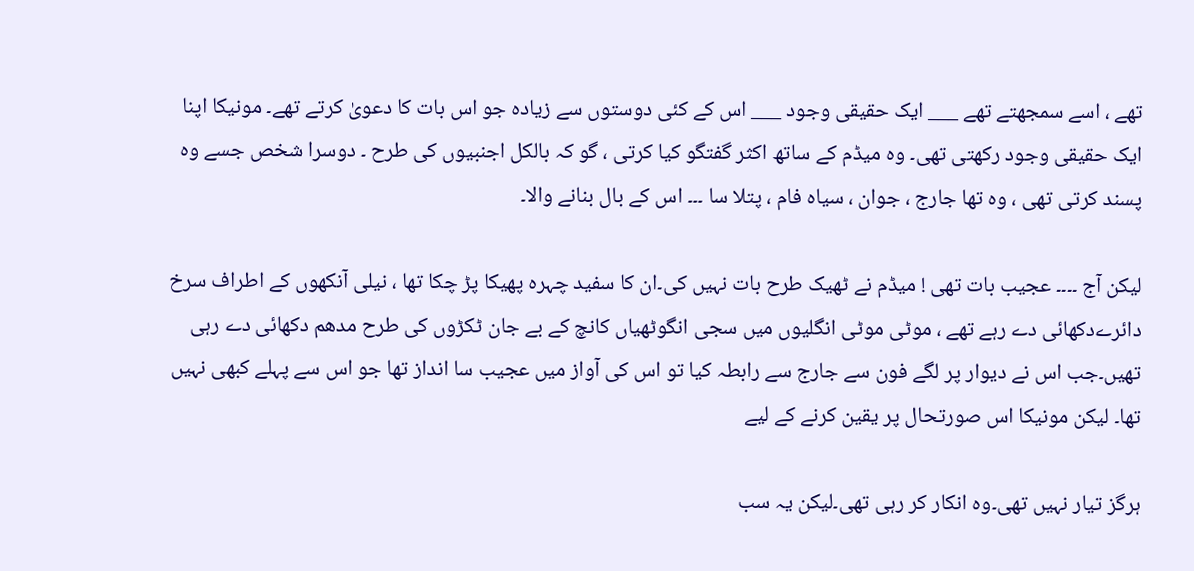تھے ، اسے سمجھتے تھے ___ ایک حقیقی وجود ___ اس کے کئی دوستوں سے زیادہ جو اس بات کا دعویٰ کرتے تھے۔ مونیکا اپنا ایک حقیقی وجود رکھتی تھی۔ وہ میڈم کے ساتھ اکثر گفتگو کیا کرتی ، گو کہ بالکل اجنبیوں کی طرح ۔ دوسرا شخص جسے وہ پسند کرتی تھی ، وہ تھا جارج ، جوان ، سیاہ فام ، پتلا سا ۔۔۔ اس کے بال بنانے والا۔

لیکن آج ۔۔۔۔ عجیب بات تھی ! میڈم نے ٹھیک طرح بات نہیں کی۔ان کا سفید چہرہ پھیکا پڑ چکا تھا ، نیلی آنکھوں کے اطراف سرخ دائرےدکھائی دے رہے تھے ، موٹی موٹی انگلیوں میں سجی انگوٹھیاں کانچ کے بے جان ٹکڑوں کی طرح مدھم دکھائی دے رہی تھیں۔جب اس نے دیوار پر لگے فون سے جارج سے رابطہ کیا تو اس کی آواز میں عجیب سا انداز تھا جو اس سے پہلے کبھی نہیں تھا۔ لیکن مونیکا اس صورتحال پر یقین کرنے کے لیے

ہرگز تیار نہیں تھی۔وہ انکار کر رہی تھی۔لیکن یہ سب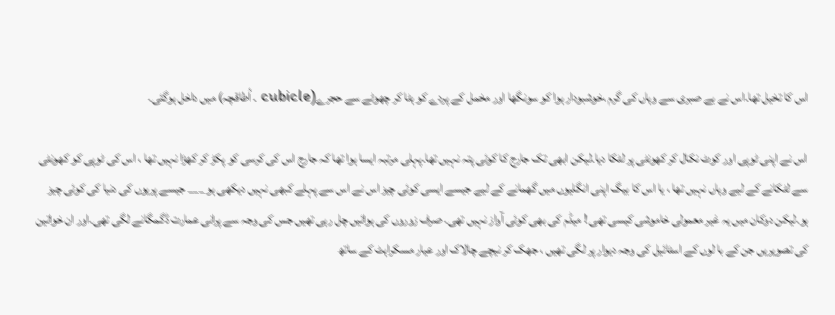اس کا تخیل تھا۔اس نے بے صبری سے وہاں کی گرم ،خوشبودار ہوا کو سونگھا اور مخمل کے پردے کو ہٹا کر چھوٹے سے حجرے(cubicle ۔ اُطاقچہ) میں داخل ہوگئی۔

اس نے اپنی ٹوپی اور کوٹ نکال کر کھونٹی پر لٹکا دیا۔لیکن ابھی تک جارج کا کوئی پتہ نہیں تھا۔پہلی مرتبہ ایسا ہوا تھا کہ جارج اس کی کرسی کو پکڑ کر کھڑا نہیں تھا ، اس کی ٹوپی کو کھونٹی سے لٹکانے کے لیے وہاں نہیں تھا ، یا اس کا بیگ اپنی انگلیوں میں گھمانے کے لیے جیسے ایسی کوئی چیز اس نے اس سے پہلے کبھی نہیں دیکھی ہو ___ جیسے پریوں کی دنیا کی کوئی چیز ہو۔لیکن دوکان میں یہ غیر معمولی خاموشی کیسی تھی ! میڈم کی بھی کوئی آواز نہیں تھی۔ صرف زوروں کی ہوائیں چل رہی تھیں جس کی وجہ سے پرانی عمارت ڈگمگانے لگی تھی۔اور ان خواتین کی تصویریں جن کے با لوں کے اسٹائیل کی وجہ دیوار پر لگی تھیں ، جھک کر نیچے چالاک اور عیار مسکراہٹ کے ساتھ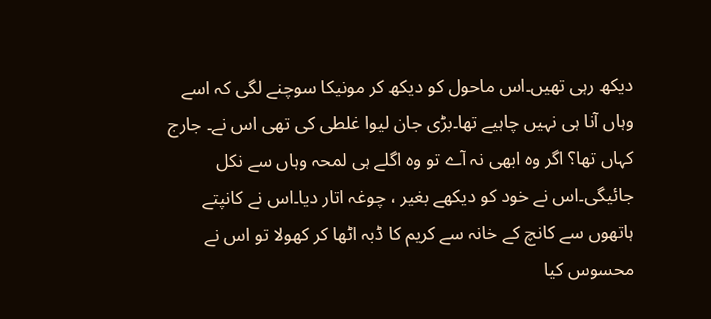دیکھ رہی تھیں۔اس ماحول کو دیکھ کر مونیکا سوچنے لگی کہ اسے وہاں آنا ہی نہیں چاہیے تھا۔بڑی جان لیوا غلطی کی تھی اس نے۔ جارج کہاں تھا؟ اگر وہ ابھی نہ آے تو وہ اگلے ہی لمحہ وہاں سے نکل جائیگی۔اس نے خود کو دیکھے بغیر ، چوغہ اتار دیا۔اس نے کانپتے ہاتھوں سے کانچ کے خانہ سے کریم کا ڈبہ اٹھا کر کھولا تو اس نے محسوس کیا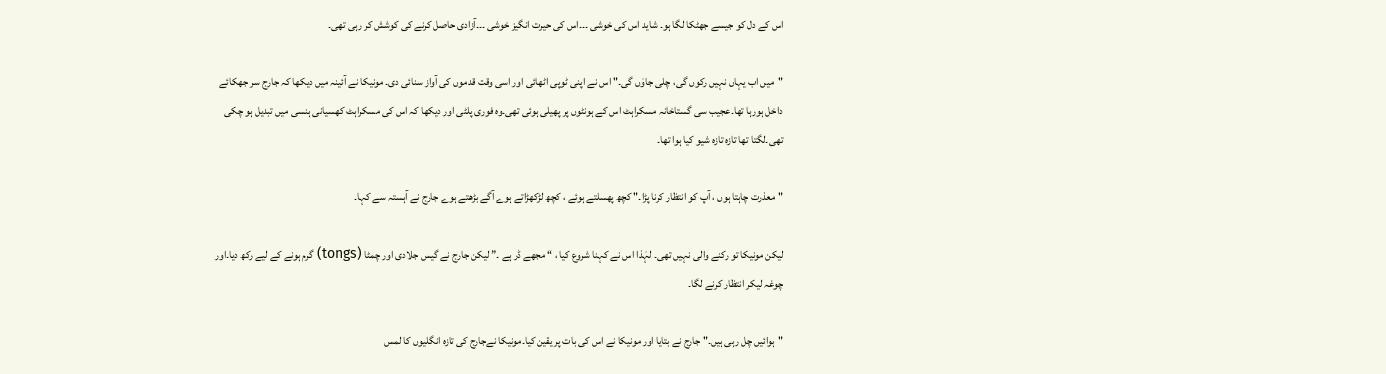اس کے دل کو جیسے جھٹکا لگا ہو۔ شاید اس کی خوشی ۔۔۔اس کی حیرت انگیز خوشی ۔۔۔آزادی حاصل کرنے کی کوشش کر رہی تھی۔

"میں اب یہاں نہیں رکوں گی، چلی جاوٰں گی۔" اس نے اپنی ٹوپی اٹھائی اور اسی وقت قدموں کی آواز سنائی دی۔ مونیکا نے آئینہ میں دیکھا کہ جارج سر جھکائے داخل ہورہا تھا۔عجیب سی گستاخانہ مسکراہٹ اس کے ہونٹوں پر پھیلی ہوئی تھی۔وہ فوری پلٹی اور دیکھا کہ اس کی مسکراہٹ کھسیانی ہنسی میں تبدیل ہو چکی تھی۔لگتا تھا تازہ تازہ شیو کیا ہوا تھا۔

"معذرت چاہتا ہوں ، آپ کو انتظار کرنا پڑا۔" کچھ پھسلتے ہوئے ، کچھ لڑکھڑاتے ہوے آگے بڑھتے ہوے جارج نے آہستہ سے کہا۔

لیکن مونیکا تو رکنے والی نہیں تھی۔ لہٰذا اس نے کہنا شروع کیا ، “ مجھے ڈر ہے ۔” لیکن جارج نے گیس جلادی اور چمٹا (tongs) گرم ہونے کے لیے رکھ دیا۔اور چوغہ لیکر انتظار کرنے لگا۔

"ہوائیں چل رہی ہیں۔" جارج نے بتایا اور مونیکا نے اس کی بات پر یقین کیا۔مونیکا نےجارج کی تازہ انگلیوں کا لمس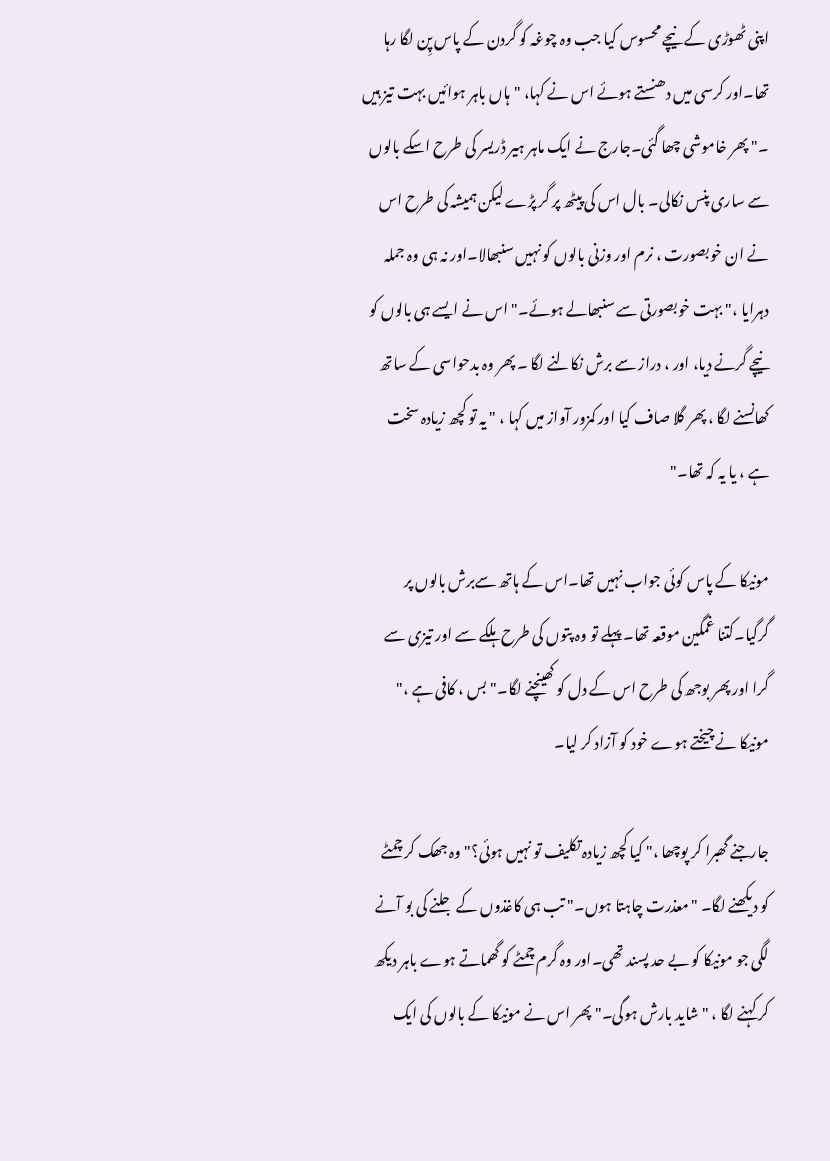اپنی ٹھوڑی کے نیچے محسوس کیا جب وہ چوغہ کو گردن کے پاس پِن لگا رہا تھا۔اور کرسی میں دھنستے ہوئے اس نے کہا، "ہاں باہر ہوائیں بہت تیز ہیں ۔" پھر خاموشی چھا گئی۔جارج نے ایک ماہر ہیر ڈریسر کی طرح اسکے بالوں سے ساری پنس نکالی۔ بال اس کی پیٹھ پر گر پڑے لیکن ہمیشہ کی طرح اس نے ان خوبصورت ، نرم اور وزنی بالوں کو نہیں سنبھالا۔اور نہ ہی وہ جملہ دہرایا ،" بہت خوبصورتی سے سنبھالے ہوئے۔" اس نے ایسے ہی بالوں کو نیچے گرنے دیا، اور ، دراز سے برش نکالنے لگا ۔ پھر وہ بدحواسی کے ساتھ کھانسنے لگا ، پھر گلا صاف کیا اور کمزور آواز میں کہا ، " یہ تو کچھ زیادہ سخت ہے ، یا یہ کہ تھا۔"

مونیکا کے پاس کوئی جواب نہیں تھا۔اس کے ہاتھ سےبرش بالوں پر گرگیا۔کتنا غمگین موقعہ تھا۔ پہلے تو وہ پتوں کی طرح ہلکے سے اور تیزی سے گرا اور پھر بوجھ کی طرح اس کے دل کو کھینچنے لگا۔" بس ، کافی ہے ،" مونیکا نے چیختے ہوے خود کو آزاد کر لیا۔

جارجنے گھبرا کر پوچھا ،" کیا کچھ زیادہ تکلیف تو نہیں ہوئی؟" وہ جھک کر چمٹے کو دیکھنے لگا۔ "معذرت چاہتا ہوں۔" تب ہی کاغذوں کے جلنے کی بو آنے لگی جو مونیکا کو بے حد پسند تھی۔اور وہ گرم چمٹے کو گھماتے ہوے باہر دیکھ کر کہنے لگا ، " شاید بارش ہوگی۔" پھر اس نے مونیکا کے بالوں کی ایک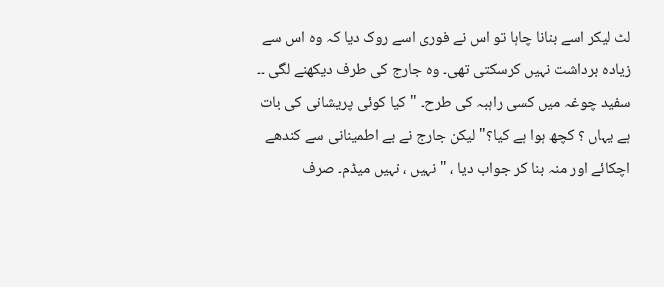لٹ لیکر اسے بنانا چاہا تو اس نے فوری اسے روک دیا کہ وہ اس سے زیادہ برداشت نہیں کرسکتی تھی۔ وہ جارج کی طرف دیکھنے لگی ۔۔ سفید چوغہ میں کسی راہبہ کی طرح۔ "کیا کوئی پریشانی کی بات ہے یہاں ؟ کچھ ہوا ہے کیا؟" لیکن جارج نے بے اطمینانی سے کندھے اچکائے اور منہ بنا کر جواب دیا ، " نہیں ، نہیں میڈم۔ صرف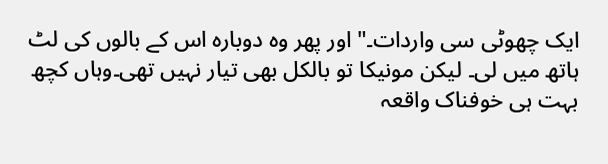ایک چھوٹی سی واردات۔" اور پھر وہ دوبارہ اس کے بالوں کی لٹ ہاتھ میں لی۔ لیکن مونیکا تو بالکل بھی تیار نہیں تھی۔وہاں کچھ بہت ہی خوفناک واقعہ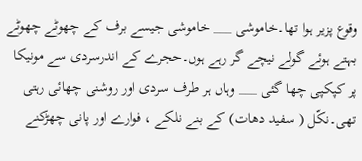وقوع پزیر ہوا تھا۔خاموشی ___ خاموشی جیسے برف کے چھوٹے چھوٹے بہتے ہوئے گولے نیچے گر رہے ہوں۔حجرے کے اندرسردی سے مونیکا پر کپکپی چھا گئی ___ وہاں ہر طرف سردی اور روشنی چھائی رہتی تھی۔نکّل ( سفید دھات) کے بنے نلکے ، فوارے اور پانی چھڑکنے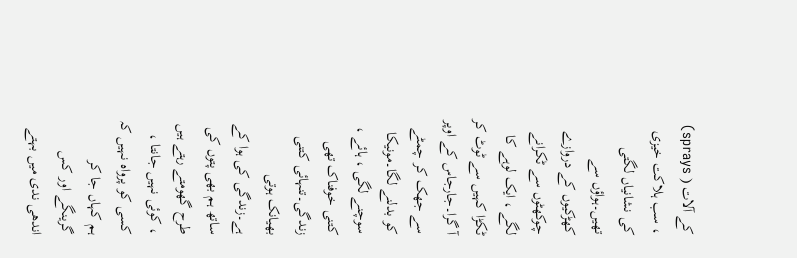کے آلات ( sprays) ، سب ہلاکت خیزی کی نشانیاں لگتی تھیں۔ہواؤں سے کھڑکیوں کے دروازے چوکھٹوں سے ٹکرانے لگے ، ایک لوہے کا ٹکڑا کہیں سے ٹوٹ کر آ گرا۔جارجاس کے اوپر سے جھک کر چمٹے کو بدلنے لگا۔مونیکا سوچنے لگی ، ہائے ، کتنی خوفناک تھی زندگی۔تنہائی کتنی بھیانک ہوتی ہے۔زندگی کی ہوا کے ساتھ ہم بھی پتوں کی طرح گھومتے رہتے ہیں ، کوئی نہیں جانتا ، کسی کو پرواہ نہیں کہ ہم کہاں جا کر گرینگے اور کس اندھی ندی میں بہتے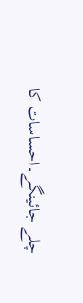چلے جائینگے۔احساسات کا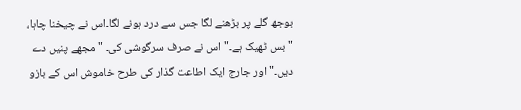بوجھ گلے پر بڑھنے لگا جس سے درد ہونے لگا۔اس نے چیخنا چاہا، "بس ٹھیک ہے۔" اس نے صرف سرگوشی کی۔ " مجھے پنیں دے دیں۔" اور جارج ایک اطاعت گذار کی طرح خاموش اس کے بازو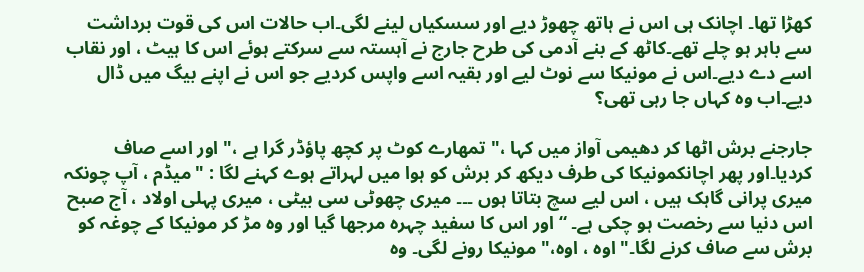کھڑا تھا۔ اچانک ہی اس نے ہاتھ چھوڑ دیے اور سسکیاں لینے لگی۔اب حالات اس کی قوت برداشت سے باہر ہو چلے تھے۔کاٹھ کے بنے آدمی کی طرح جارج نے آہستہ سے سرکتے ہوئے اس کا ہیٹ ، اور نقاب اسے دے دیے۔اس نے مونیکا سے نوٹ لیے اور بقیہ اسے واپس کردیے جو اس نے اپنے بیگ میں ڈال دیے۔اب وہ کہاں جا رہی تھی؟

جارجنے برش اٹھا کر دھیمی آواز میں کہا ،" تمھارے کوٹ پر کچھ پاؤڈر گرا ہے ،" اور اسے صاف کردیا۔اور پھر اچانکمونیکا کی طرف دیکھ کر برش کو ہوا میں لہراتے ہوے کہنے لگا : "میڈم ، آپ چونکہ میری پرانی گاہک ہیں ، اس لیے سچ بتاتا ہوں ۔۔۔ میری چھوٹی سی بیٹی ، میری پہلی اولاد ، آج صبح اس دنیا سے رخصت ہو چکی ہے۔ “ اور اس کا سفید چہرہ مرجھا گیا اور وہ مڑ کر مونیکا کے چوغہ کو برش سے صاف کرنے لگا۔" اوہ ، اوہ،" مونیکا رونے لگی۔ وہ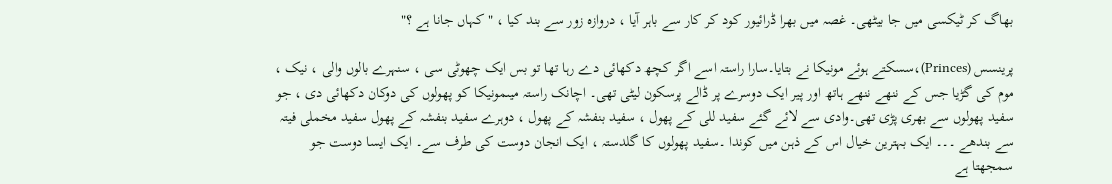بھاگ کر ٹیکسی میں جا بیٹھی۔ غصہ میں بھرا ڈرائیور کود کر کار سے باہر آیا ، دروازہ زور سے بند کیا ، " کہاں جانا ہے ؟"

پرینسس (Princes)،سسکتے ہوئے مونیکا نے بتایا۔سارا راستہ اسے اگر کچھ دکھائی دے رہا تھا تو بس ایک چھوٹی سی ، سنہرے بالوں والی ، نیک ، موم کی گڑیا جس کے ننھے ننھے ہاتھ اور پیر ایک دوسرے پر ڈالے پرسکون لیٹی تھی۔ اچانک راستہ میںمونیکا کو پھولوں کی دوکان دکھائی دی ، جو سفید پھولوں سے بھری پڑی تھی۔وادی سے لائے گئے سفید للی کے پھول ، سفید بنفشہ کے پھول ، دوہرے سفید بنفشہ کے پھول سفید مخملی فیتہ سے بندھے ۔۔۔ ایک بہترین خیال اس کے ذہن میں کوندا ۔سفید پھولوں کا گلدستہ ، ایک انجان دوست کی طرف سے۔ ایک ایسا دوست جو سمجھتا ہے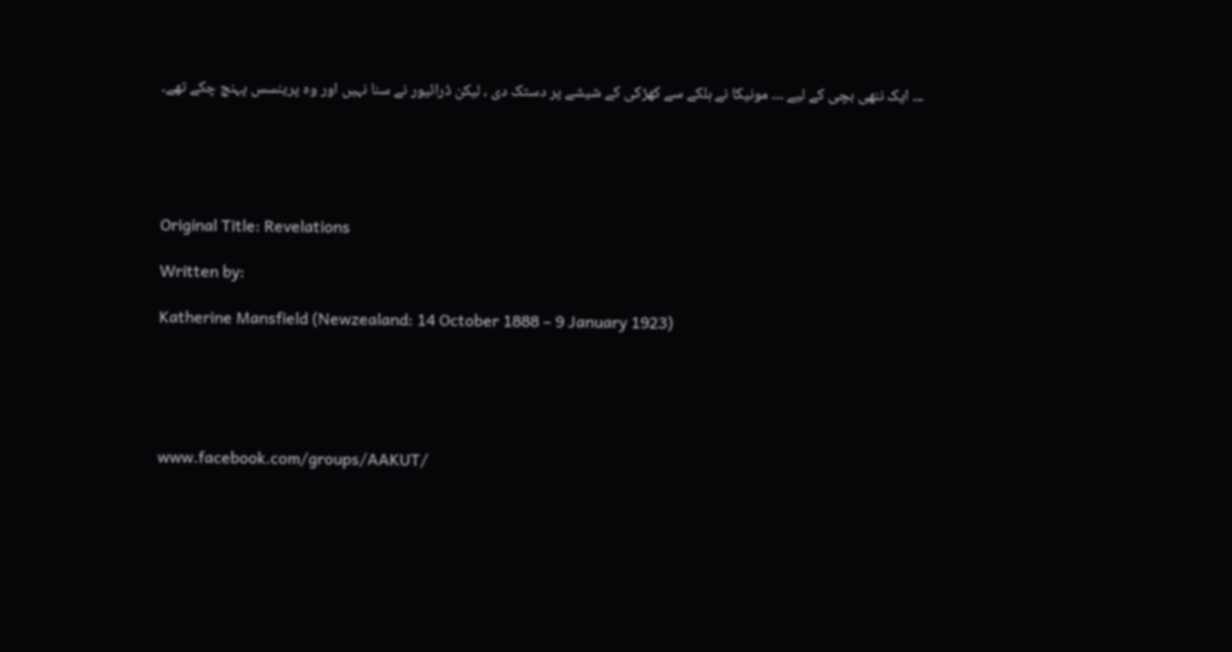۔۔۔ ایک ننھی بچی کے لیے ۔۔۔ مونیکا نے ہلکے سے کھڑکی کے شیشے پر دستک دی ، لیکن ڈرائیور نے سنا نہیں اور وہ پرینسس پہنچ چکے تھے۔





Original Title: Revelations

Written by:

Katherine Mansfield (Newzealand: 14 October 1888 – 9 January 1923)





www.facebook.com/groups/AAKUT/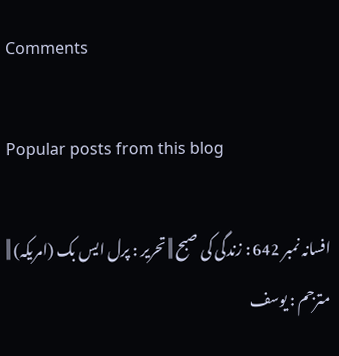Comments

Popular posts from this blog

افسانہ نمبر 642 : زندگی کی صبح || تحریر : پرل ایس بک (امریکہ) || مترجم : یوسف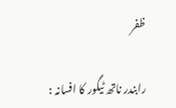ظفر

رابندر ناتھ ٹیگور کا افسانہ :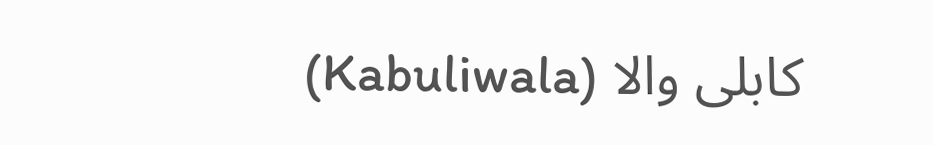کابلی والا (Kabuliwala)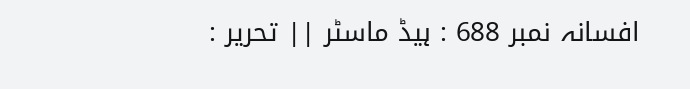افسانہ نمبر 688 : ہیڈ ماسٹر || تحریر :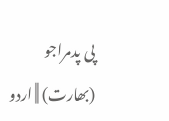پی پدمراجو (بھارت) || اردو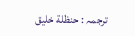ترجمہ : حنظلة خلیق